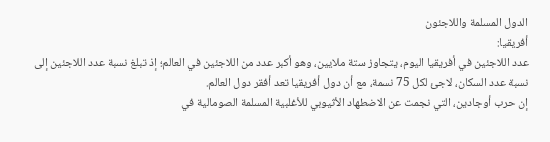الدول المسلمة واللاجئون
أفريقيا:
عدد اللاجئين في أفريقيا اليوم، يتجاوز ستة ملايين، وهو أكبر عدد من اللاجئين في العالم؛ إذ تبلغ نسبة عدد اللاجئين إلى نسبة عدد السكان، لاجئ لكل 75 نسمة، مع أن دول أفريقيا تعد أفقر دول العالم.
إن حرب أوجادين، التي نجمت عن الاضطهاد الأثيوبي للأغلبية المسلمة الصومالية في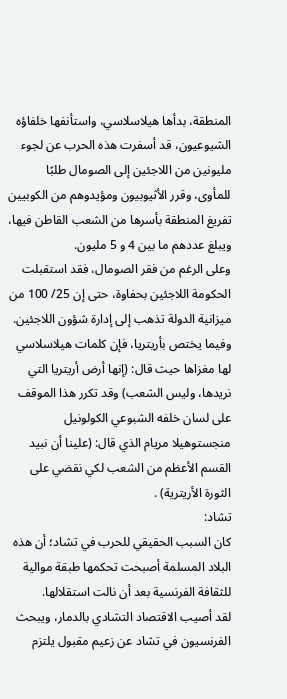المنطقة، بدأها هيلاسلاسي، واستأنفها خلفاؤه الشيوعيون، قد أسفرت هذه الحرب عن لجوء مليونين من اللاجئين إلى الصومال طلبًا للمأوى، وقرر الأثيوبيون ومؤيدوهم من الكوبيين تفريغ المنطقة بأسرها من الشعب القاطن فيها، ويبلغ عددهم ما بين 4 و 5 مليون.
وعلى الرغم من فقر الصومال، فقد استقبلت الحكومة اللاجئين بحفاوة، حتى إن 25/ 100 من ميزانية الدولة تذهب إلى إدارة شؤون اللاجئين.
وفيما يختص بأريتريا، فإن كلمات هيلاسلاسي لها مغزاها حيث قال: (إنها أرض أريتريا التي نريدها، وليس الشعب) وقد تكرر هذا الموقف على لسان خلفه الشبوعي الكولونيل منجستوهيلا مريام الذي قال: (علينا أن نبيد القسم الأعظم من الشعب لكي نقضي على الثورة الأريترية) .
تشاد:
كان السبب الحقيقي للحرب في تشاد؛ أن هذه البلاد المسلمة أصبحت تحكمها طبقة موالية للثقافة الفرنسية بعد أن نالت استقلالها.
لقد أصيب الاقتصاد التشادي بالدمار، ويبحث الفرنسيون في تشاد عن زعيم مقبول يلتزم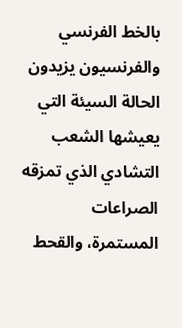بالخط الفرنسي والفرنسيون يزيدون الحالة السيئة التي يعيشها الشعب التشادي الذي تمزقه الصراعات المستمرة، والقحط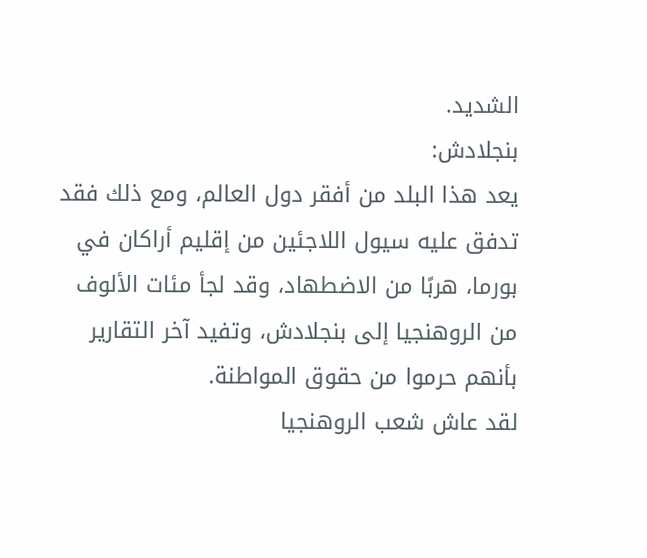الشديد.
بنجلادش:
يعد هذا البلد من أفقر دول العالم، ومع ذلك فقد تدفق عليه سيول اللاجئين من إقليم أراكان في بورما، هربًا من الاضطهاد، وقد لجأ مئات الألوف من الروهنجيا إلى بنجلادش، وتفيد آخر التقارير بأنهم حرموا من حقوق المواطنة.
لقد عاش شعب الروهنجيا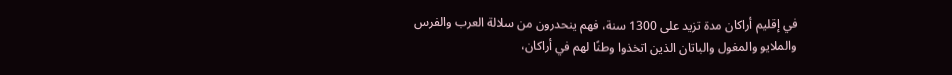في إقليم أراكان مدة تزيد على 1300 سنة، فهم ينحدرون من سلالة العرب والفرس والملايو والمغول والباتان الذين اتخذوا وطنًا لهم في أراكان،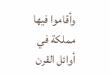وأقاموا فيها مملكة في أوائل القرن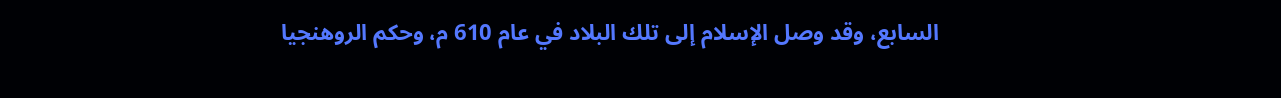السابع، وقد وصل الإسلام إلى تلك البلاد في عام 610 م، وحكم الروهنجيا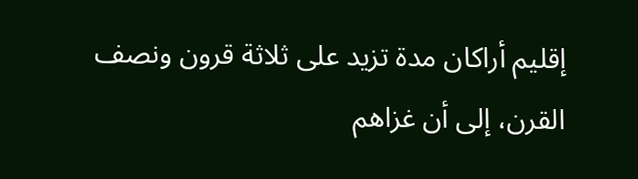إقليم أراكان مدة تزيد على ثلاثة قرون ونصف القرن، إلى أن غزاهم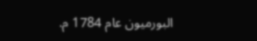البورميون عام 1784 م.